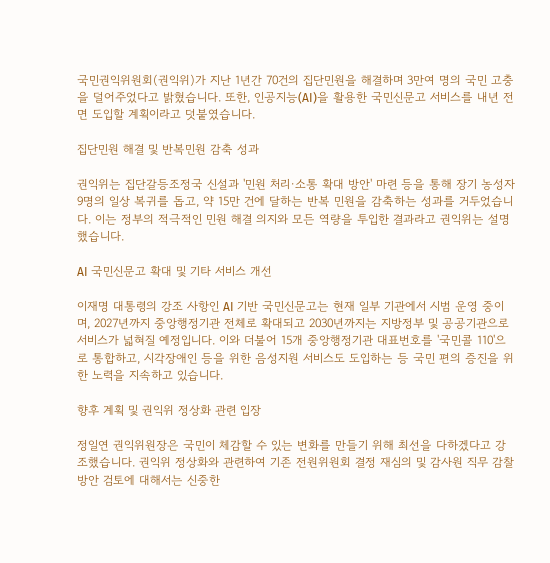국민권익위원회(권익위)가 지난 1년간 70건의 집단민원을 해결하며 3만여 명의 국민 고충을 덜어주었다고 밝혔습니다. 또한, 인공지능(AI)을 활용한 국민신문고 서비스를 내년 전면 도입할 계획이라고 덧붙였습니다.

집단민원 해결 및 반복민원 감축 성과

권익위는 집단갈등조정국 신설과 '민원 처리·소통 확대 방안' 마련 등을 통해 장기 농성자 9명의 일상 복귀를 돕고, 약 15만 건에 달하는 반복 민원을 감축하는 성과를 거두었습니다. 이는 정부의 적극적인 민원 해결 의지와 모든 역량을 투입한 결과라고 권익위는 설명했습니다.

AI 국민신문고 확대 및 기타 서비스 개선

이재명 대통령의 강조 사항인 AI 기반 국민신문고는 현재 일부 기관에서 시범 운영 중이며, 2027년까지 중앙행정기관 전체로 확대되고 2030년까지는 지방정부 및 공공기관으로 서비스가 넓혀질 예정입니다. 이와 더불어 15개 중앙행정기관 대표번호를 '국민콜 110'으로 통합하고, 시각장애인 등을 위한 음성지원 서비스도 도입하는 등 국민 편의 증진을 위한 노력을 지속하고 있습니다.

향후 계획 및 권익위 정상화 관련 입장

정일연 권익위원장은 국민이 체감할 수 있는 변화를 만들기 위해 최선을 다하겠다고 강조했습니다. 권익위 정상화와 관련하여 기존 전원위원회 결정 재심의 및 감사원 직무 감찰 방안 검토에 대해서는 신중한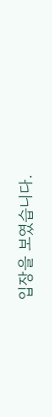입장을 보였습니다.